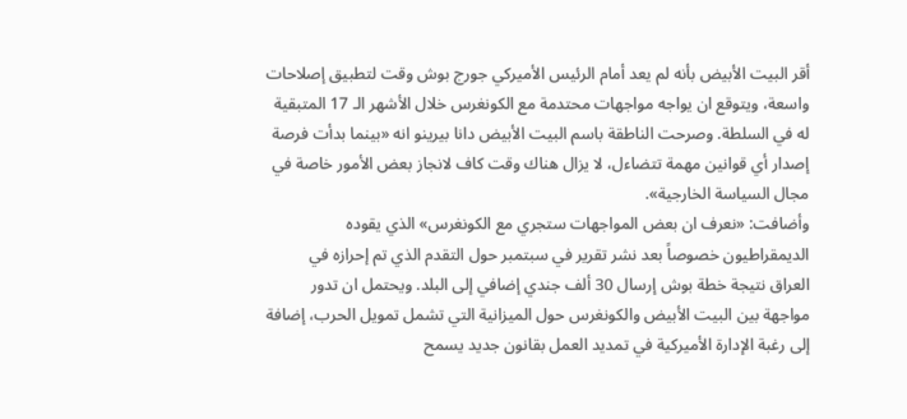أقر البيت الأبيض بأنه لم يعد أمام الرئيس الأميركي جورج بوش وقت لتطبيق إصلاحات واسعة، ويتوقع ان يواجه مواجهات محتدمة مع الكونغرس خلال الأشهر الـ 17 المتبقية له في السلطة. وصرحت الناطقة باسم البيت الأبيض دانا بيرينو انه «بينما بدأت فرصة إصدار أي قوانين مهمة تتضاءل، لا يزال هناك وقت كاف لانجاز بعض الأمور خاصة في مجال السياسة الخارجية».
وأضافت: «نعرف ان بعض المواجهات ستجري مع الكونغرس» الذي يقوده الديمقراطيون خصوصاً بعد نشر تقرير في سبتمبر حول التقدم الذي تم إحرازه في العراق نتيجة خطة بوش إرسال 30 ألف جندي إضافي إلى البلد. ويحتمل ان تدور مواجهة بين البيت الأبيض والكونغرس حول الميزانية التي تشمل تمويل الحرب، إضافة إلى رغبة الإدارة الأميركية في تمديد العمل بقانون جديد يسمح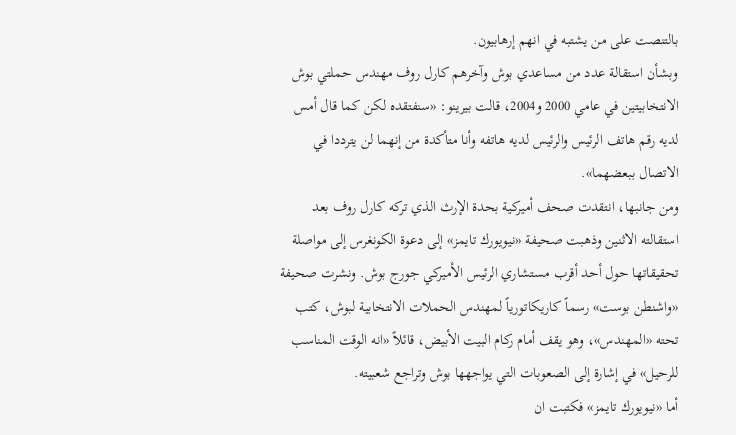بالتنصت على من يشتبه في انهم إرهابيون.
وبشأن استقالة عدد من مساعدي بوش وآخرهم كارل روف مهندس حملتي بوش الانتخابيتين في عامي 2000 و2004، قالت بيرينو: «سنفتقده لكن كما قال أمس لديه رقم هاتف الرئيس والرئيس لديه هاتفه وأنا متأكدة من إنهما لن يترددا في الاتصال ببعضهما».
ومن جانبها، انتقدت صحف أميركية بحدة الإرث الذي تركه كارل روف بعد استقالته الاثنين وذهبت صحيفة «نيويورك تايمز» إلى دعوة الكونغرس إلى مواصلة تحقيقاتها حول أحد أقرب مستشاري الرئيس الأميركي جورج بوش. ونشرت صحيفة «واشنطن بوست» رسماً كاريكاتورياً لمهندس الحملات الانتخابية لبوش، كتب تحته «المهندس»، وهو يقف أمام ركام البيت الأبيض، قائلاً «انه الوقت المناسب للرحيل» في إشارة إلى الصعوبات التي يواجهها بوش وتراجع شعبيته.
أما «نيويورك تايمز» فكتبت ان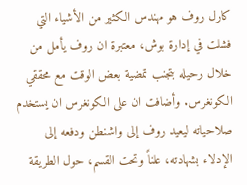كارل روف هو مهندس الكثير من الأشياء التي فشلت في إدارة بوش، معتبرة ان روف يأمل من خلال رحيله بتجنب تمضية بعض الوقت مع محققي الكونغرس. وأضافت ان على الكونغرس ان يستخدم صلاحياته ليعيد روف إلى واشنطن ودفعه إلى الإدلاء بشهادته، علناً وتحت القسم، حول الطريقة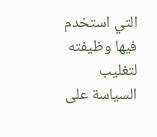التي استخدم فيها وظيفته لتغليب السياسة على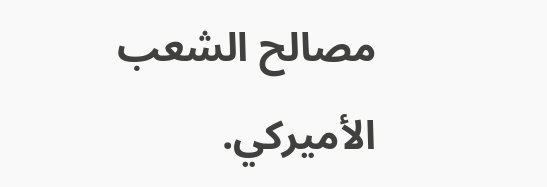مصالح الشعب الأميركي.